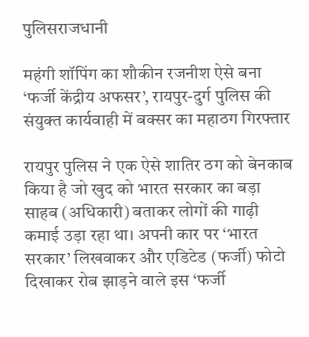पुलिसराजधानी

महंगी शॉपिंग का शौकीन रजनीश ऐसे बना ‘फर्जी केंद्रीय अफसर’, रायपुर-दुर्ग पुलिस की संयुक्त कार्यवाही में बक्सर का महाठग गिरफ्तार

रायपुर पुलिस ने एक ऐसे शातिर ठग को बेनकाब किया है जो खुद को भारत सरकार का बड़ा साहब (अधिकारी) बताकर लोगों की गाढ़ी कमाई उड़ा रहा था। अपनी कार पर ‘भारत सरकार’ लिखवाकर और एडिटेड (फर्जी) फोटो दिखाकर रोब झाड़ने वाले इस ‘फर्जी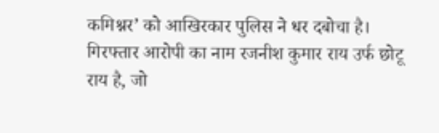कमिश्नर’ को आखिरकार पुलिस ने धर दबोचा है।
गिरफ्तार आरोपी का नाम रजनीश कुमार राय उर्फ छोटू राय है, जो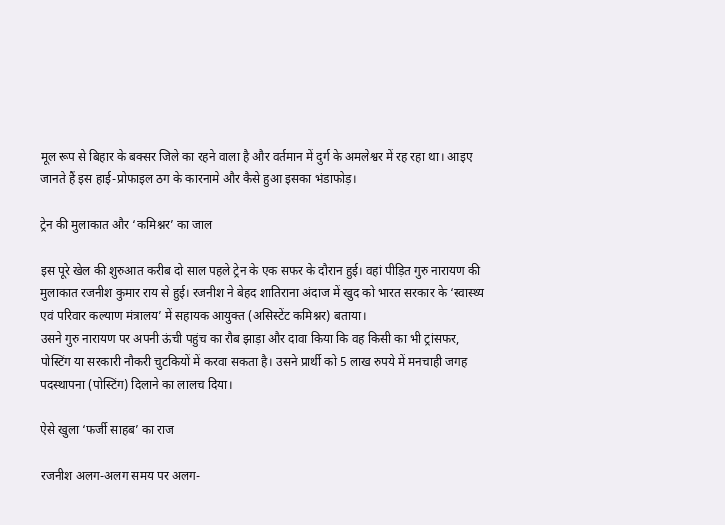मूल रूप से बिहार के बक्सर जिले का रहने वाला है और वर्तमान में दुर्ग के अमलेश्वर में रह रहा था। आइए जानते हैं इस हाई-प्रोफाइल ठग के कारनामे और कैसे हुआ इसका भंडाफोड़।

ट्रेन की मुलाकात और ‘कमिश्नर’ का जाल

इस पूरे खेल की शुरुआत करीब दो साल पहले ट्रेन के एक सफर के दौरान हुई। वहां पीड़ित गुरु नारायण की मुलाकात रजनीश कुमार राय से हुई। रजनीश ने बेहद शातिराना अंदाज में खुद को भारत सरकार के ‘स्वास्थ्य एवं परिवार कल्याण मंत्रालय’ में सहायक आयुक्त (असिस्टेंट कमिश्नर) बताया।
उसने गुरु नारायण पर अपनी ऊंची पहुंच का रौब झाड़ा और दावा किया कि वह किसी का भी ट्रांसफर, पोस्टिंग या सरकारी नौकरी चुटकियों में करवा सकता है। उसने प्रार्थी को 5 लाख रुपये में मनचाही जगह पदस्थापना (पोस्टिंग) दिलाने का लालच दिया।

ऐसे खुला ‘फर्जी साहब’ का राज

रजनीश अलग-अलग समय पर अलग-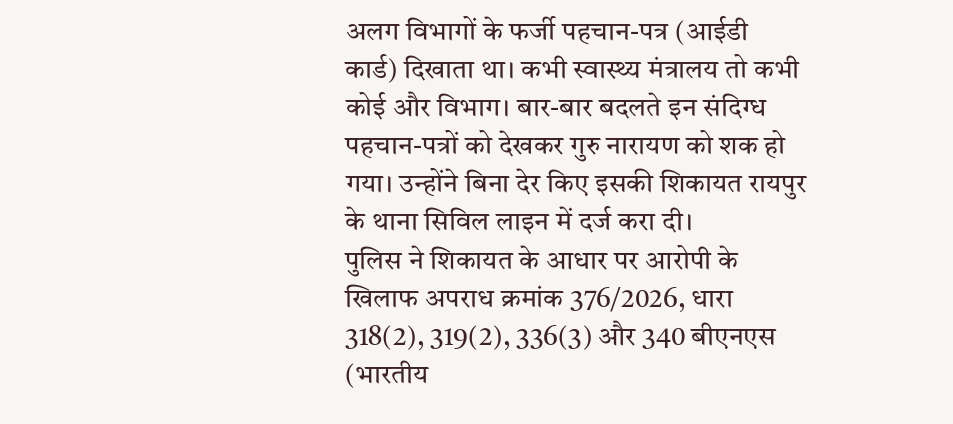अलग विभागों के फर्जी पहचान-पत्र (आईडी कार्ड) दिखाता था। कभी स्वास्थ्य मंत्रालय तो कभी कोई और विभाग। बार-बार बदलते इन संदिग्ध पहचान-पत्रों को देखकर गुरु नारायण को शक हो गया। उन्होंने बिना देर किए इसकी शिकायत रायपुर के थाना सिविल लाइन में दर्ज करा दी।
पुलिस ने शिकायत के आधार पर आरोपी के खिलाफ अपराध क्रमांक 376/2026, धारा 318(2), 319(2), 336(3) और 340 बीएनएस (भारतीय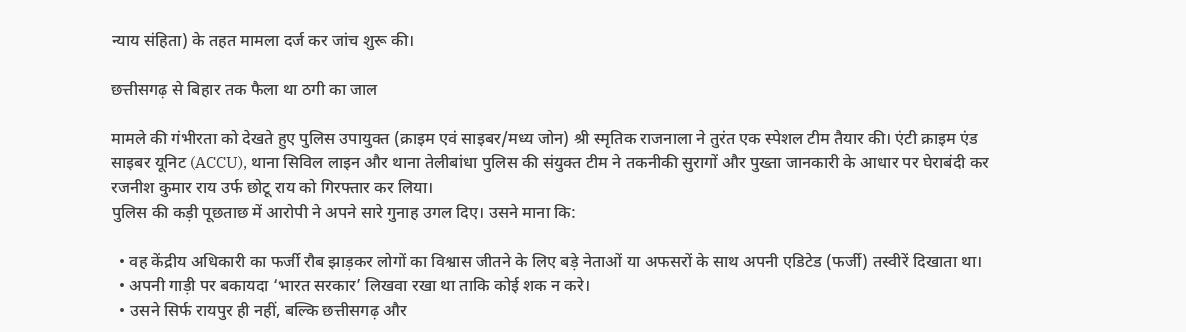न्याय संहिता) के तहत मामला दर्ज कर जांच शुरू की।

छत्तीसगढ़ से बिहार तक फैला था ठगी का जाल

मामले की गंभीरता को देखते हुए पुलिस उपायुक्त (क्राइम एवं साइबर/मध्य जोन) श्री स्मृतिक राजनाला ने तुरंत एक स्पेशल टीम तैयार की। एंटी क्राइम एंड साइबर यूनिट (ACCU), थाना सिविल लाइन और थाना तेलीबांधा पुलिस की संयुक्त टीम ने तकनीकी सुरागों और पुख्ता जानकारी के आधार पर घेराबंदी कर रजनीश कुमार राय उर्फ छोटू राय को गिरफ्तार कर लिया।
पुलिस की कड़ी पूछताछ में आरोपी ने अपने सारे गुनाह उगल दिए। उसने माना कि:

  • वह केंद्रीय अधिकारी का फर्जी रौब झाड़कर लोगों का विश्वास जीतने के लिए बड़े नेताओं या अफसरों के साथ अपनी एडिटेड (फर्जी) तस्वीरें दिखाता था।
  • अपनी गाड़ी पर बकायदा ‘भारत सरकार’ लिखवा रखा था ताकि कोई शक न करे।
  • उसने सिर्फ रायपुर ही नहीं, बल्कि छत्तीसगढ़ और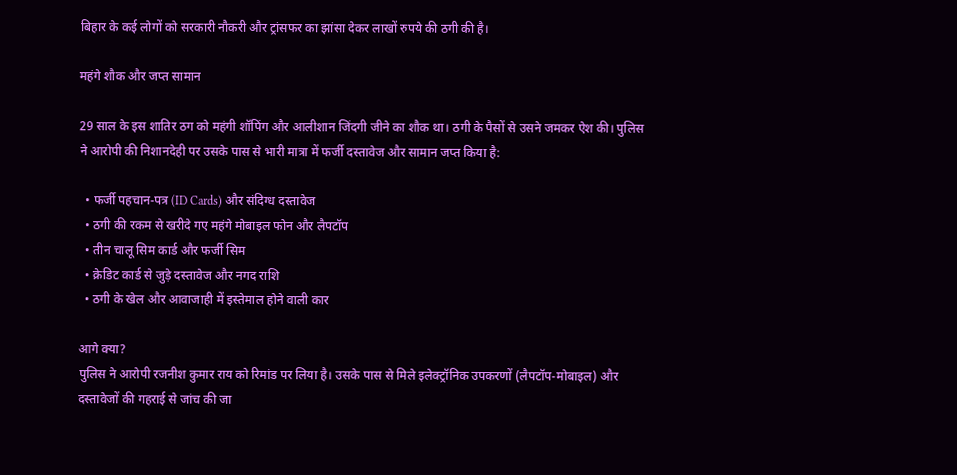बिहार के कई लोगों को सरकारी नौकरी और ट्रांसफर का झांसा देकर लाखों रुपये की ठगी की है।

महंगे शौक और जप्त सामान

29 साल के इस शातिर ठग को महंगी शॉपिंग और आलीशान जिंदगी जीने का शौक था। ठगी के पैसों से उसने जमकर ऐश की। पुलिस ने आरोपी की निशानदेही पर उसके पास से भारी मात्रा में फर्जी दस्तावेज और सामान जप्त किया है:

  • फर्जी पहचान-पत्र (ID Cards) और संदिग्ध दस्तावेज
  • ठगी की रकम से खरीदे गए महंगे मोबाइल फोन और लैपटॉप
  • तीन चालू सिम कार्ड और फर्जी सिम
  • क्रेडिट कार्ड से जुड़े दस्तावेज और नगद राशि
  • ठगी के खेल और आवाजाही में इस्तेमाल होने वाली कार

आगे क्या?
पुलिस ने आरोपी रजनीश कुमार राय को रिमांड पर लिया है। उसके पास से मिले इलेक्ट्रॉनिक उपकरणों (लैपटॉप-मोबाइल) और दस्तावेजों की गहराई से जांच की जा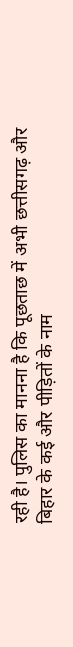रही है। पुलिस का मानना है कि पूछताछ में अभी छत्तीसगढ़ और बिहार के कई और पीड़ितों के नाम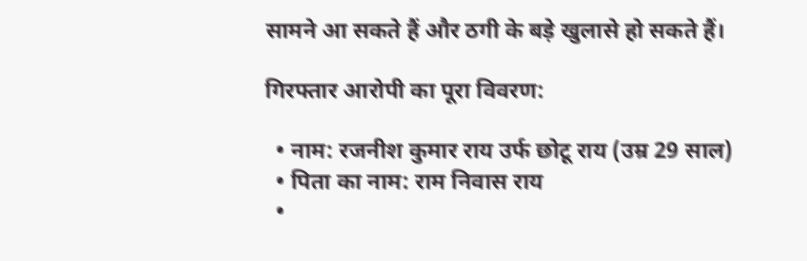सामने आ सकते हैं और ठगी के बड़े खुलासे हो सकते हैं।

गिरफ्तार आरोपी का पूरा विवरण:

  • नाम: रजनीश कुमार राय उर्फ छोटू राय (उम्र 29 साल)
  • पिता का नाम: राम निवास राय
  •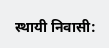स्थायी निवासी: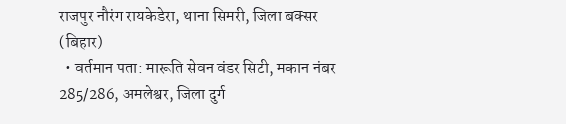राजपुर नौरंग रायकेडेरा, थाना सिमरी, जिला बक्सर (बिहार)
  • वर्तमान पता: मारूति सेवन वंडर सिटी, मकान नंबर 285/286, अमलेश्वर, जिला दुर्ग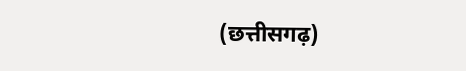(छत्तीसगढ़)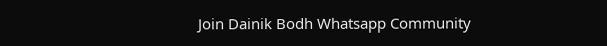Join Dainik Bodh Whatsapp Community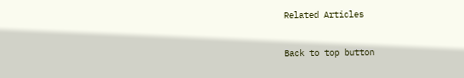Related Articles

Back to top button